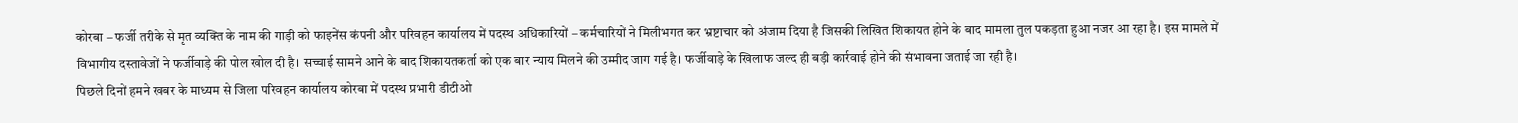कोरबा – फर्जी तरीके से मृत व्यक्ति के नाम की गाड़ी को फाइनेंस कंपनी और परिवहन कार्यालय में पदस्थ अधिकारियों – कर्मचारियों ने मिलीभगत कर भ्रष्टाचार को अंजाम दिया है जिसकी लिखित शिकायत होने के बाद मामला तुल पकड़ता हुआ नजर आ रहा है। इस मामले में विभागीय दस्तावेजों ने फर्जीवाड़े की पोल खोल दी है। सच्चाई सामने आने के बाद शिकायतकर्ता को एक बार न्याय मिलने की उम्मीद जाग गई है। फर्जीवाड़े के खिलाफ जल्द ही बड़ी कार्रवाई होने की संभावना जताई जा रही है।
पिछले दिनों हमने खबर के माध्यम से जिला परिवहन कार्यालय कोरबा में पदस्थ प्रभारी डीटीओ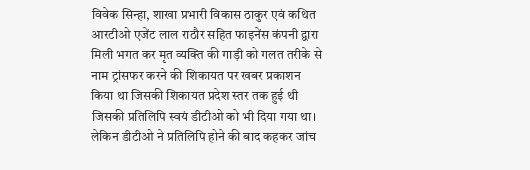विवेक सिन्हा, शाखा प्रभारी विकास ठाकुर एवं कथित आरटीओ एजेंट लाल राठौर सहित फाइनेंस कंपनी द्वारा मिली भगत कर मृत व्यक्ति की गाड़ी को गलत तरीके से नाम ट्रांसफर करने की शिकायत पर खबर प्रकाशन किया था जिसकी शिकायत प्रदेश स्तर तक हुई थी जिसकी प्रतिलिपि स्वयं डीटीओ को भी दिया गया था। लेकिन डीटीओ ने प्रतिलिपि होने की बाद कहकर जांच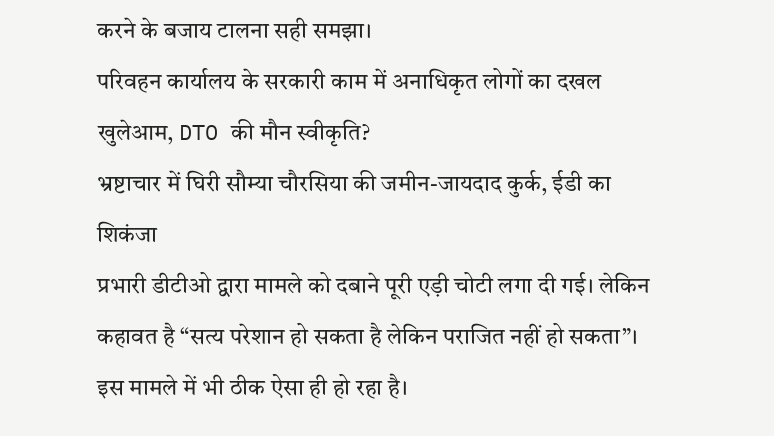करने के बजाय टालना सही समझा।
परिवहन कार्यालय के सरकारी काम में अनाधिकृत लोगों का दखल खुलेआम, DTO की मौन स्वीकृति?
भ्रष्टाचार में घिरी सौम्या चौरसिया की जमीन-जायदाद कुर्क, ईडी का शिकंजा
प्रभारी डीटीओ द्वारा मामले को दबाने पूरी एड़ी चोटी लगा दी गई। लेकिन कहावत है “सत्य परेशान हो सकता है लेकिन पराजित नहीं हो सकता”। इस मामले में भी ठीक ऐसा ही हो रहा है।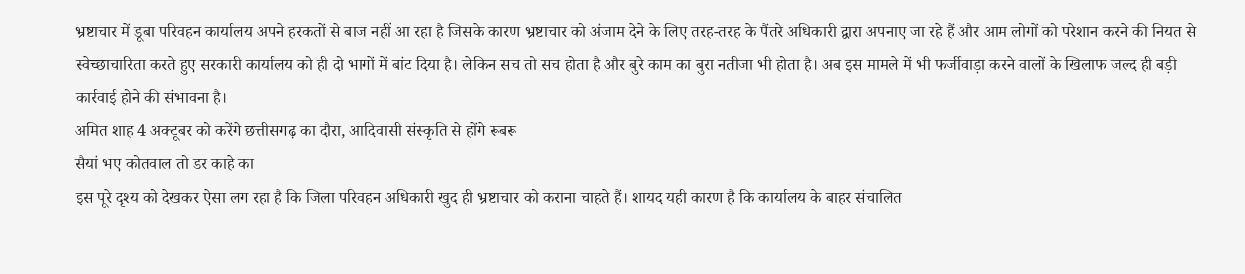भ्रष्टाचार में डूबा परिवहन कार्यालय अपने हरकतों से बाज नहीं आ रहा है जिसके कारण भ्रष्टाचार को अंजाम देने के लिए तरह-तरह के पैंतरे अधिकारी द्वारा अपनाए जा रहे हैं और आम लोगों को परेशान करने की नियत से स्वेच्छाचारिता करते हुए सरकारी कार्यालय को ही दो भागों में बांट दिया है। लेकिन सच तो सच होता है और बुरे काम का बुरा नतीजा भी होता है। अब इस मामले में भी फर्जीवाड़ा करने वालों के खिलाफ जल्द ही बड़ी कार्रवाई होने की संभावना है।
अमित शाह 4 अक्टूबर को करेंगे छत्तीसगढ़ का दौरा, आदिवासी संस्कृति से होंगे रूबरू
सैयां भए कोतवाल तो डर काहे का
इस पूरे दृश्य को देखकर ऐसा लग रहा है कि जिला परिवहन अधिकारी खुद ही भ्रष्टाचार को कराना चाहते हैं। शायद यही कारण है कि कार्यालय के बाहर संचालित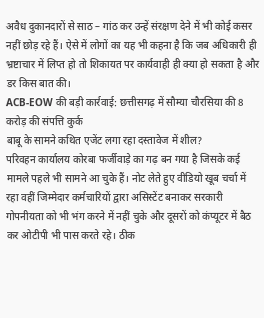अवैध दुकानदारों से साठ – गांठ कर उन्हें संरक्षण देने में भी कोई कसर नहीं छोड़ रहे हैं। ऐसे में लोगों का यह भी कहना है कि जब अधिकारी ही भ्रष्टाचार में लिप्त हो तो शिकायत पर कार्यवाही ही क्या हो सकता है और डर किस बात की।
ACB-EOW की बड़ी कार्रवाई: छत्तीसगढ़ में सौम्या चौरसिया की 8 करोड़ की संपत्ति कुर्क
बाबू के सामने कथित एजेंट लगा रहा दस्तावेज में शील?
परिवहन कार्यालय कोरबा फर्जीवाड़े का गढ़ बन गया है जिसके कई मामले पहले भी सामने आ चुके हैं। नोट लेते हुए वीडियो खूब चर्चा में रहा वहीं जिम्मेदार कर्मचारियों द्वारा असिस्टेंट बनाकर सरकारी गोपनीयता को भी भंग करने में नहीं चुके और दूसरों को कंप्यूटर में बैठ कर ओटीपी भी पास करते रहे। ठीक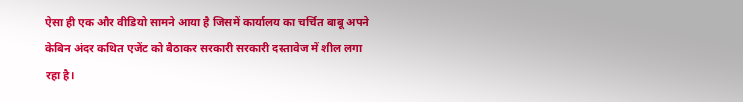ऐसा ही एक और वीडियो सामने आया है जिसमें कार्यालय का चर्चित बाबू अपने केबिन अंदर कथित एजेंट को बैठाकर सरकारी सरकारी दस्तावेज में शील लगा रहा है।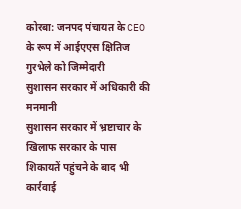कोरबा: जनपद पंचायत के CEO के रूप में आईएएस क्षितिज गुरभेले को जिम्मेदारी
सुशासन सरकार में अधिकारी की मनमानी
सुशासन सरकार में भ्रष्टाचार के खिलाफ सरकार के पास शिकायतें पहुंचने के बाद भी कार्रवाई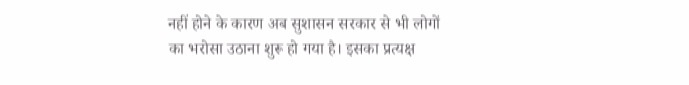नहीं होने के कारण अब सुशासन सरकार से भी लोगों का भरोसा उठाना शुरू हो गया है। इसका प्रत्यक्ष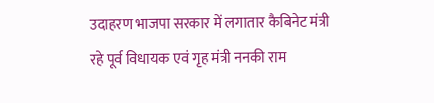उदाहरण भाजपा सरकार में लगातार कैबिनेट मंत्री रहे पूर्व विधायक एवं गृह मंत्री ननकी राम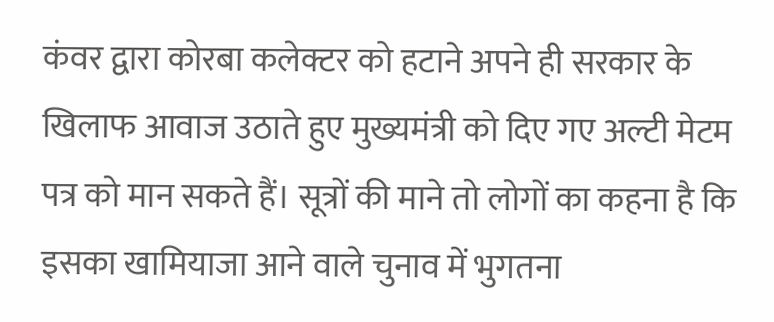कंवर द्वारा कोरबा कलेक्टर को हटाने अपने ही सरकार के खिलाफ आवाज उठाते हुए मुख्यमंत्री को दिए गए अल्टी मेटम पत्र को मान सकते हैं। सूत्रों की माने तो लोगों का कहना है कि इसका खामियाजा आने वाले चुनाव में भुगतना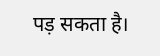पड़ सकता है।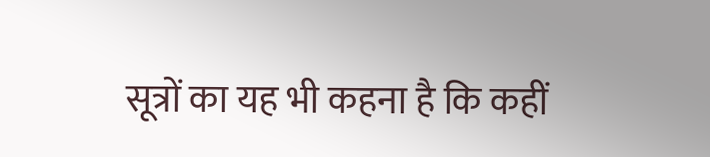सूत्रों का यह भी कहना है कि कहीं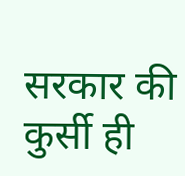सरकार की कुर्सी ही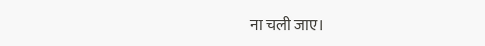ना चली जाए।